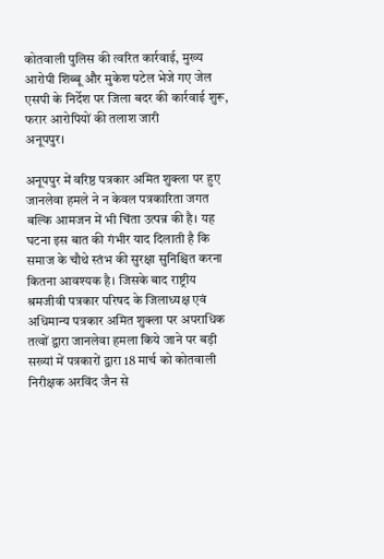कोतवाली पुलिस की त्वरित कार्रवाई, मुख्य आरोपी शिब्बू और मुकेश पटेल भेजे गए जेल
एसपी के निर्देश पर जिला बदर की कार्रवाई शुरू, फरार आरोपियों की तलाश जारी
अनूपपुर।

अनूपपुर में वरिष्ठ पत्रकार अमित शुक्ला पर हुए जानलेवा हमले ने न केवल पत्रकारिता जगत बल्कि आमजन में भी चिंता उत्पन्न की है। यह घटना इस बात की गंभीर याद दिलाती है कि समाज के चौथे स्तंभ की सुरक्षा सुनिश्चित करना कितना आवश्यक है। जिसके बाद राष्ट्रीय श्रमजीवी पत्रकार परिषद के जिलाध्यक्ष एवं अधिमान्य पत्रकार अमित शुक्ला पर अपराधिक तत्वों द्वारा जानलेवा हमला किये जाने पर बड़ी सख्यां में पत्रकारों द्वारा 18 मार्च को कोतवाली निरीक्षक अरविंद जैन से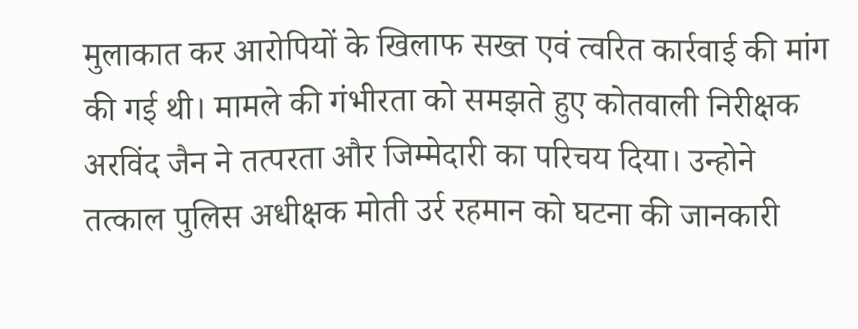मुलाकात कर आरोपियों के खिलाफ सख्त एवं त्वरित कार्रवाई की मांग की गई थी। मामले की गंभीरता को समझते हुए कोतवाली निरीक्षक अरविंद जैन ने तत्परता और जिम्मेदारी का परिचय दिया। उन्होने तत्काल पुलिस अधीक्षक मोती उर्र रहमान को घटना की जानकारी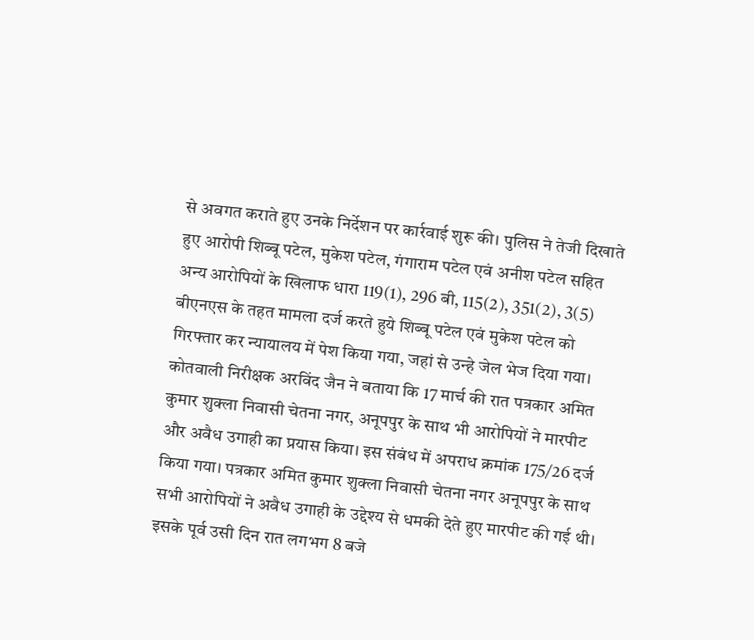से अवगत कराते हुए उनके निर्देशन पर कार्रवाई शुरू की। पुलिस ने तेजी दिखाते हुए आरोपी शिब्बू पटेल, मुकेश पटेल, गंगाराम पटेल एवं अनीश पटेल सहित अन्य आरोपियों के खिलाफ धारा 119(1), 296 बी, 115(2), 351(2), 3(5) बीएनएस के तहत मामला दर्ज करते हुये शिब्बू पटेल एवं मुकेश पटेल को गिरफ्तार कर न्यायालय में पेश किया गया, जहां से उन्हे जेल भेज दिया गया।
कोतवाली निरीक्षक अरविंद जैन ने बताया कि 17 मार्च की रात पत्रकार अमित कुमार शुक्ला निवासी चेतना नगर, अनूपपुर के साथ भी आरोपियों ने मारपीट और अवैध उगाही का प्रयास किया। इस संबंध में अपराध क्रमांक 175/26 दर्ज किया गया। पत्रकार अमित कुमार शुक्ला निवासी चेतना नगर अनूपपुर के साथ सभी आरोपियों ने अवैध उगाही के उद्देश्य से धमकी देते हुए मारपीट की गई थी। इसके पूर्व उसी दिन रात लगभग 8 बजे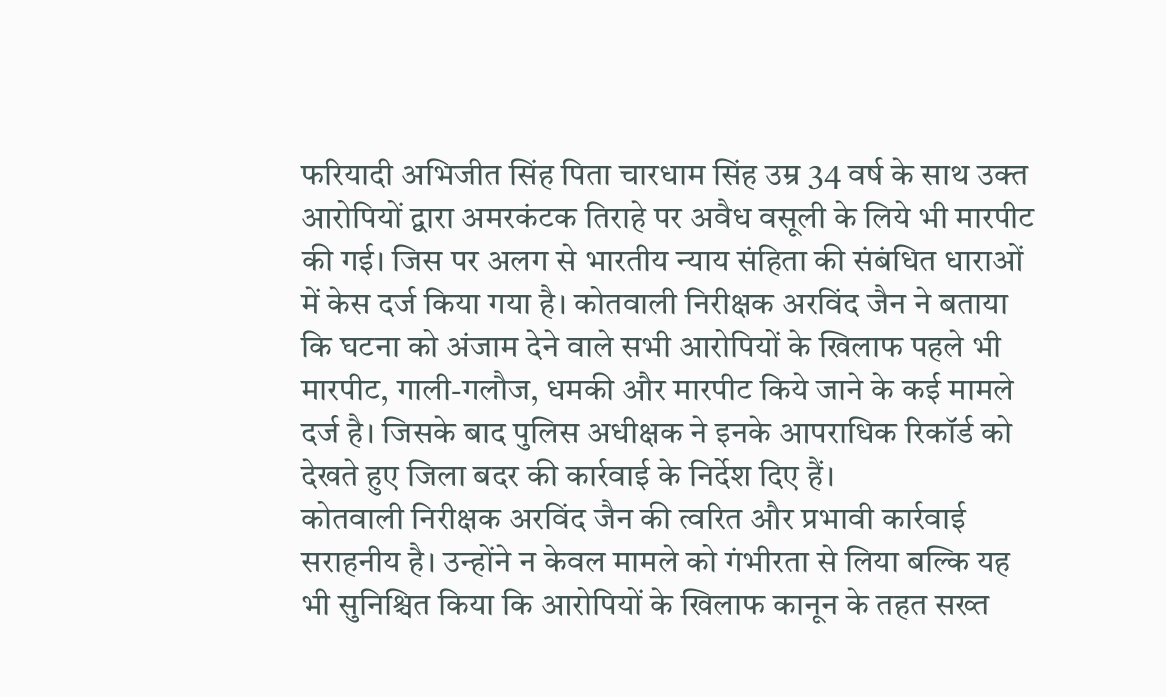फरियादी अभिजीत सिंह पिता चारधाम सिंह उम्र 34 वर्ष के साथ उक्त आरोपियों द्वारा अमरकंटक तिराहे पर अवैध वसूली के लिये भी मारपीट की गई। जिस पर अलग से भारतीय न्याय संहिता की संबंधित धाराओं में केस दर्ज किया गया है। कोतवाली निरीक्षक अरविंद जैन ने बताया कि घटना को अंजाम देने वाले सभी आरोपियों के खिलाफ पहले भी मारपीट, गाली-गलौज, धमकी और मारपीट किये जाने के कई मामले दर्ज है। जिसके बाद पुलिस अधीक्षक ने इनके आपराधिक रिकॉर्ड को देखते हुए जिला बदर की कार्रवाई के निर्देश दिए हैं।
कोतवाली निरीक्षक अरविंद जैन की त्वरित और प्रभावी कार्रवाई सराहनीय है। उन्होंने न केवल मामले को गंभीरता से लिया बल्कि यह भी सुनिश्चित किया कि आरोपियों के खिलाफ कानून के तहत सख्त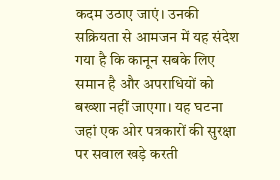कदम उठाए जाएं। उनकी सक्रियता से आमजन में यह संदेश गया है कि कानून सबके लिए समान है और अपराधियों को बख्शा नहीं जाएगा। यह घटना जहां एक ओर पत्रकारों की सुरक्षा पर सवाल खड़े करती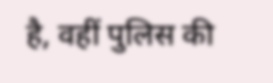है, वहीं पुलिस की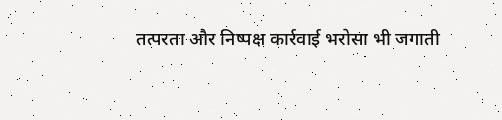तत्परता और निष्पक्ष कार्रवाई भरोसा भी जगाती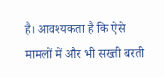है। आवश्यकता है कि ऐसे मामलों में और भी सख्ती बरती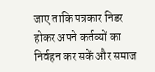जाए ताकि पत्रकार निडर होकर अपने कर्तव्यों का निर्वहन कर सकें और समाज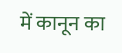में कानून का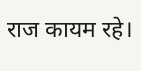राज कायम रहे।